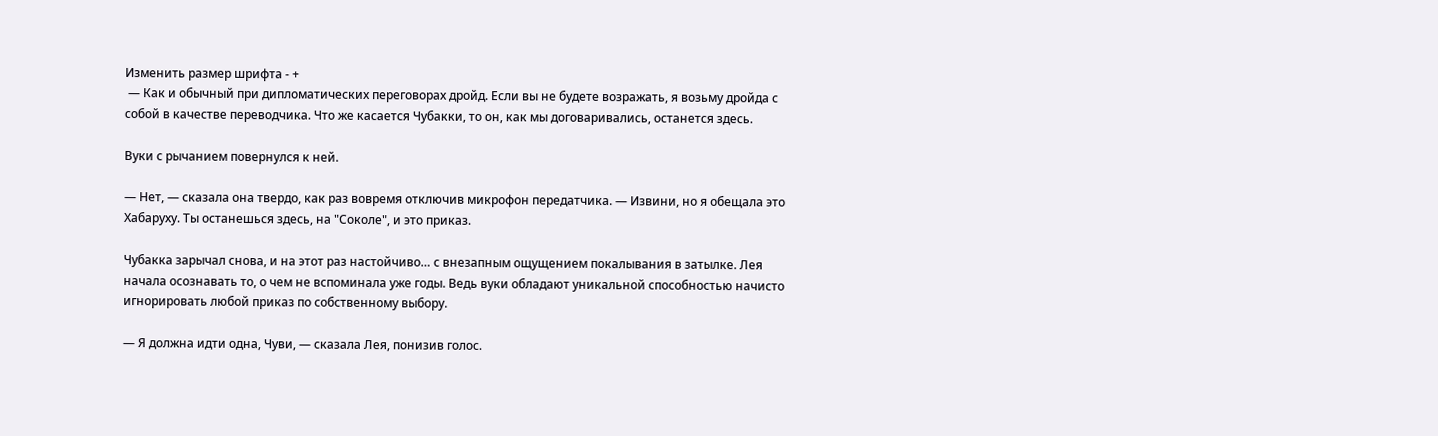Изменить размер шрифта - +
 — Как и обычный при дипломатических переговорах дройд. Если вы не будете возражать, я возьму дройда с собой в качестве переводчика. Что же касается Чубакки, то он, как мы договаривались, останется здесь.

Вуки с рычанием повернулся к ней.

— Нет, — сказала она твердо, как раз вовремя отключив микрофон передатчика. — Извини, но я обещала это Хабаруху. Ты останешься здесь, на "Соколе", и это приказ.

Чубакка зарычал снова, и на этот раз настойчиво… с внезапным ощущением покалывания в затылке. Лея начала осознавать то, о чем не вспоминала уже годы. Ведь вуки обладают уникальной способностью начисто игнорировать любой приказ по собственному выбору.

— Я должна идти одна, Чуви, — сказала Лея, понизив голос.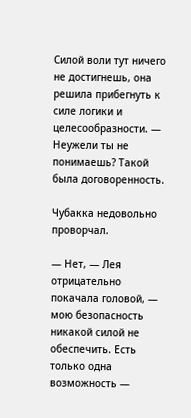Силой воли тут ничего не достигнешь, она решила прибегнуть к силе логики и целесообразности. — Неужели ты не понимаешь? Такой была договоренность.

Чубакка недовольно проворчал.

— Нет, — Лея отрицательно покачала головой, — мою безопасность никакой силой не обеспечить. Есть только одна возможность —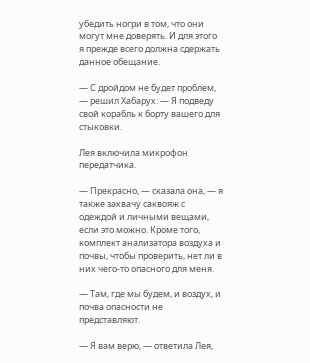убедить ногри в том, что они могут мне доверять. И для этого я прежде всего должна сдержать данное обещание.

— С дройдом не будет проблем, — решил Хабарух. — Я подведу свой корабль к борту вашего для стыковки.

Лея включила микрофон передатчика.

— Прекрасно, — сказала она, — я также захвачу саквояж с одеждой и личными вещами, если это можно. Кроме того, комплект анализатора воздуха и почвы, чтобы проверить, нет ли в них чего-то опасного для меня.

— Там, где мы будем, и воздух, и почва опасности не представляют.

— Я вам верю, — ответила Лея,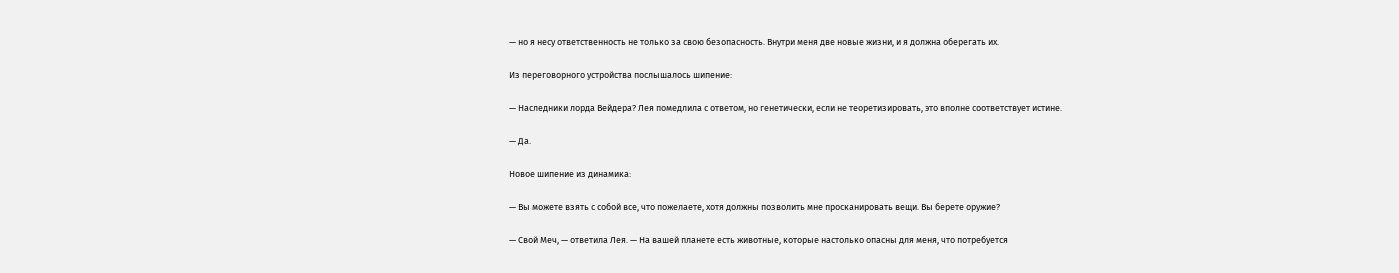— но я несу ответственность не только за свою безопасность. Внутри меня две новые жизни, и я должна оберегать их.

Из переговорного устройства послышалось шипение:

— Наследники лорда Вейдера? Лея помедлила с ответом, но генетически, если не теоретизировать, это вполне соответствует истине.

— Да.

Новое шипение из динамика:

— Вы можете взять с собой все, что пожелаете, хотя должны позволить мне просканировать вещи. Вы берете оружие?

— Свой Меч, — ответила Лея. — На вашей планете есть животные, которые настолько опасны для меня, что потребуется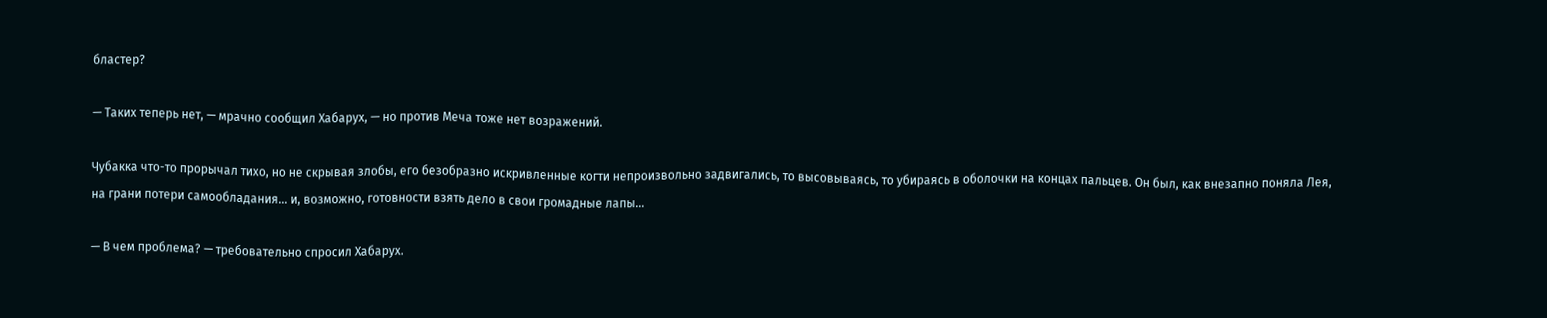бластер?

— Таких теперь нет, — мрачно сообщил Хабарух, — но против Меча тоже нет возражений.

Чубакка что-то прорычал тихо, но не скрывая злобы, его безобразно искривленные когти непроизвольно задвигались, то высовываясь, то убираясь в оболочки на концах пальцев. Он был, как внезапно поняла Лея, на грани потери самообладания… и, возможно, готовности взять дело в свои громадные лапы…

— В чем проблема? — требовательно спросил Хабарух.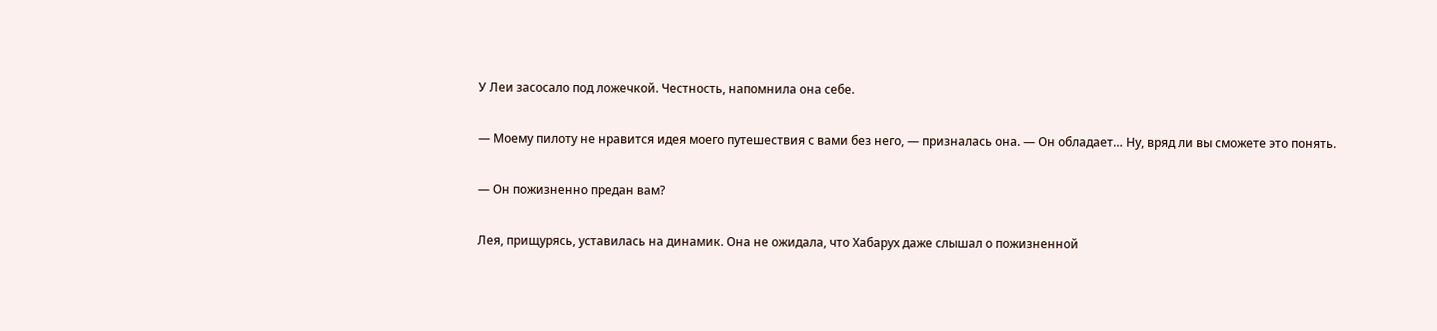У Леи засосало под ложечкой. Честность, напомнила она себе.

— Моему пилоту не нравится идея моего путешествия с вами без него, — призналась она. — Он обладает… Ну, вряд ли вы сможете это понять.

— Он пожизненно предан вам?

Лея, прищурясь, уставилась на динамик. Она не ожидала, что Хабарух даже слышал о пожизненной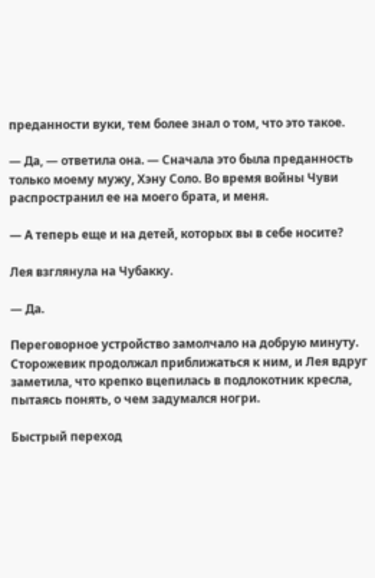преданности вуки, тем более знал о том, что это такое.

— Да, — ответила она. — Сначала это была преданность только моему мужу, Хэну Соло. Во время войны Чуви распространил ее на моего брата, и меня.

— А теперь еще и на детей, которых вы в себе носите?

Лея взглянула на Чубакку.

— Да.

Переговорное устройство замолчало на добрую минуту. Сторожевик продолжал приближаться к ним, и Лея вдруг заметила, что крепко вцепилась в подлокотник кресла, пытаясь понять, о чем задумался ногри.

Быстрый переход